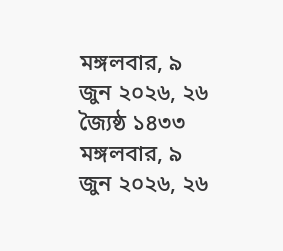মঙ্গলবার, ৯ জুন ২০২৬, ২৬ জ্যৈষ্ঠ ১৪৩৩
মঙ্গলবার, ৯ জুন ২০২৬, ২৬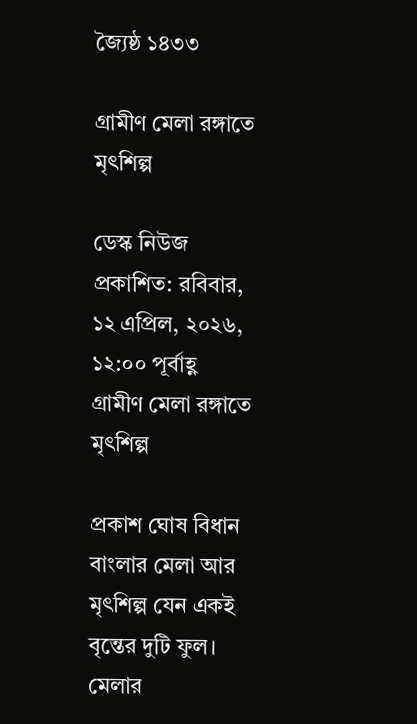জ্যৈষ্ঠ ১৪৩৩

গ্রামীণ মেলা রঙ্গাতে মৃৎশিল্প

ডেস্ক নিউজ প্রকাশিত: রবিবার, ১২ এপ্রিল, ২০২৬, ১২:০০ পূর্বাহ্ণ
গ্রামীণ মেলা রঙ্গাতে মৃৎশিল্প

প্রকাশ ঘোষ বিধান
বাংলার মেলা আর মৃৎশিল্প যেন একই বৃন্তের দুটি ফুল। মেলার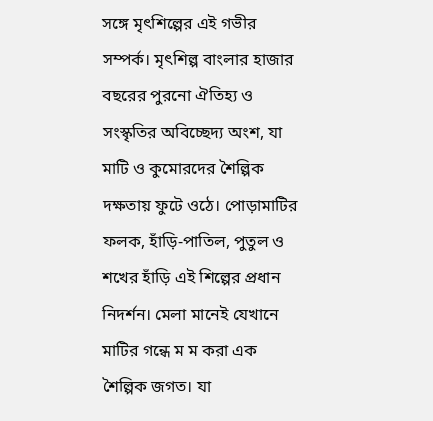সঙ্গে মৃৎশিল্পের এই গভীর সম্পর্ক। মৃৎশিল্প বাংলার হাজার বছরের পুরনো ঐতিহ্য ও সংস্কৃতির অবিচ্ছেদ্য অংশ, যা মাটি ও কুমোরদের শৈল্পিক দক্ষতায় ফুটে ওঠে। পোড়ামাটির ফলক, হাঁড়ি-পাতিল, পুতুল ও শখের হাঁড়ি এই শিল্পের প্রধান নিদর্শন। মেলা মানেই যেখানে মাটির গন্ধে ম ম করা এক শৈল্পিক জগত। যা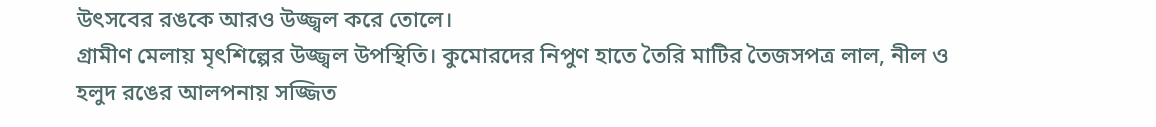উৎসবের রঙকে আরও উজ্জ্বল করে তোলে।
গ্রামীণ মেলায় মৃৎশিল্পের উজ্জ্বল উপস্থিতি। কুমোরদের নিপুণ হাতে তৈরি মাটির তৈজসপত্র লাল, নীল ও হলুদ রঙের আলপনায় সজ্জিত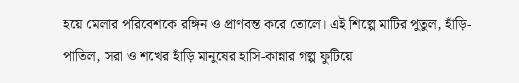হয়ে মেলার পরিবেশকে রঙ্গিন ও প্রাণবন্ত করে তোলে। এই শিল্পে মাটির পুতুল, হাঁড়ি-পাতিল, সরা ও শখের হাঁড়ি মানুষের হাসি-কান্নার গল্প ফুটিয়ে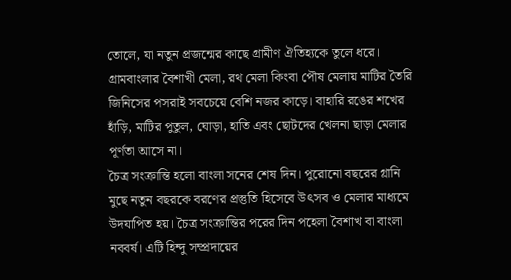তোলে, যা নতুন প্রজন্মের কাছে গ্রামীণ ঐতিহ্যকে তুলে ধরে। গ্রামবাংলার বৈশাখী মেলা, রথ মেলা কিংবা পৌষ মেলায় মাটির তৈরি জিনিসের পসরাই সবচেয়ে বেশি নজর কাড়ে। বাহারি রঙের শখের হাঁড়ি, মাটির পুতুল, ঘোড়া, হাতি এবং ছোটদের খেলনা ছাড়া মেলার পূর্ণতা আসে না।
চৈত্র সংক্রান্তি হলো বাংলা সনের শেষ দিন। পুরোনো বছরের গ্লানি মুছে নতুন বছরকে বরণের প্রস্তুতি হিসেবে উৎসব ও মেলার মাধ্যমে উদযাপিত হয়। চৈত্র সংক্রান্তির পরের দিন পহেলা বৈশাখ বা বাংলা নববর্ষ। এটি হিন্দু সম্প্রদায়ের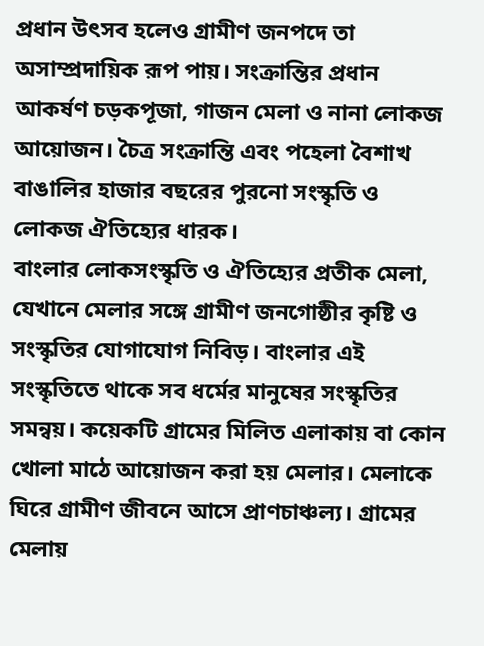প্রধান উৎসব হলেও গ্রামীণ জনপদে তা অসাম্প্রদায়িক রূপ পায়। সংক্রান্তির প্রধান আকর্ষণ চড়কপূজা, গাজন মেলা ও নানা লোকজ আয়োজন। চৈত্র সংক্রান্তি এবং পহেলা বৈশাখ বাঙালির হাজার বছরের পুরনো সংস্কৃতি ও লোকজ ঐতিহ্যের ধারক।
বাংলার লোকসংস্কৃতি ও ঐতিহ্যের প্রতীক মেলা, যেখানে মেলার সঙ্গে গ্রামীণ জনগোষ্ঠীর কৃষ্টি ও সংস্কৃতির যোগাযোগ নিবিড়। বাংলার এই সংস্কৃতিতে থাকে সব ধর্মের মানুষের সংস্কৃতির সমন্বয়। কয়েকটি গ্রামের মিলিত এলাকায় বা কোন খোলা মাঠে আয়োজন করা হয় মেলার। মেলাকে ঘিরে গ্রামীণ জীবনে আসে প্রাণচাঞ্চল্য। গ্রামের মেলায়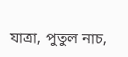যাত্রা, পুতুল নাচ,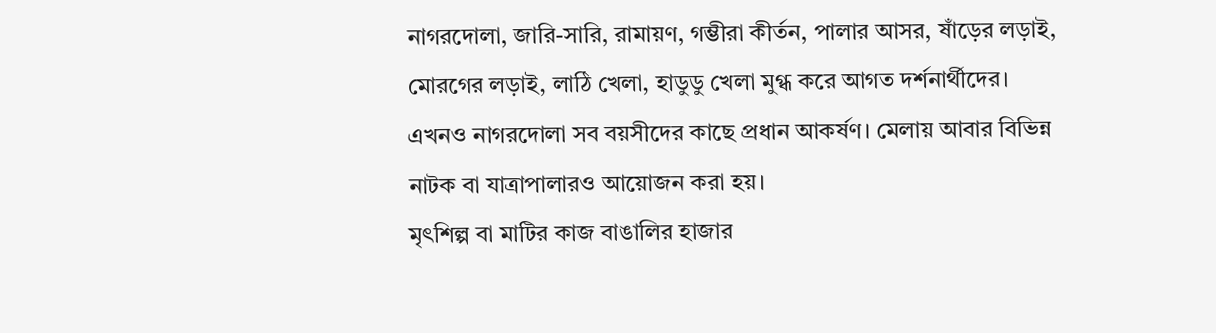নাগরদোলা, জারি-সারি, রামায়ণ, গম্ভীরা কীর্তন, পালার আসর, ষাঁড়ের লড়াই, মোরগের লড়াই, লাঠি খেলা, হাডুডু খেলা মুগ্ধ করে আগত দর্শনার্থীদের। এখনও নাগরদোলা সব বয়সীদের কাছে প্রধান আকর্ষণ। মেলায় আবার বিভিন্ন নাটক বা যাত্রাপালারও আয়োজন করা হয়।
মৃৎশিল্প বা মাটির কাজ বাঙালির হাজার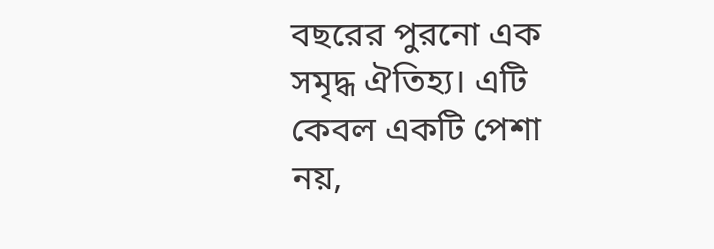বছরের পুরনো এক সমৃদ্ধ ঐতিহ্য। এটি কেবল একটি পেশা নয়,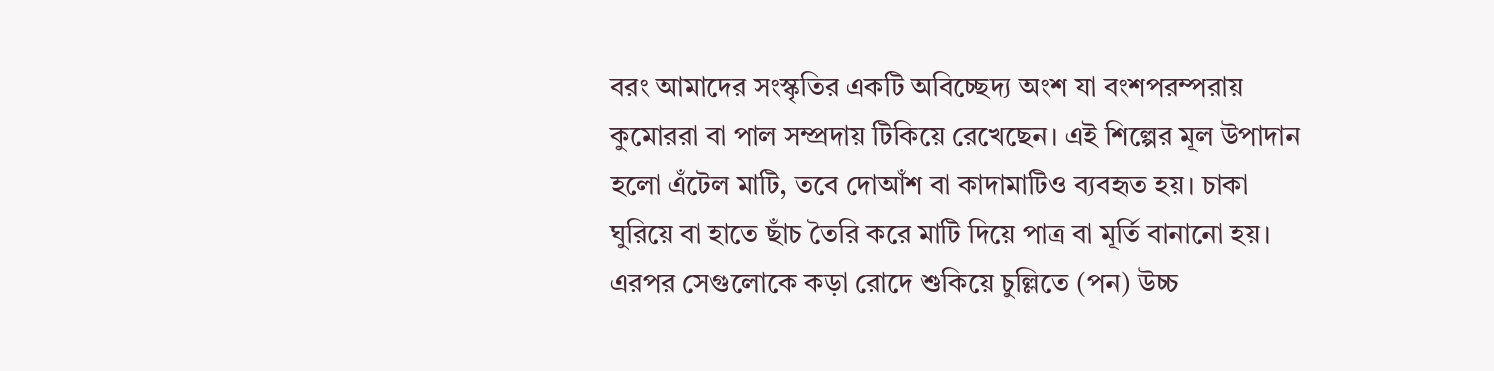বরং আমাদের সংস্কৃতির একটি অবিচ্ছেদ্য অংশ যা বংশপরম্পরায় কুমোররা বা পাল সম্প্রদায় টিকিয়ে রেখেছেন। এই শিল্পের মূল উপাদান হলো এঁটেল মাটি, তবে দোআঁশ বা কাদামাটিও ব্যবহৃত হয়। চাকা ঘুরিয়ে বা হাতে ছাঁচ তৈরি করে মাটি দিয়ে পাত্র বা মূর্তি বানানো হয়। এরপর সেগুলোকে কড়া রোদে শুকিয়ে চুল্লিতে (পন) উচ্চ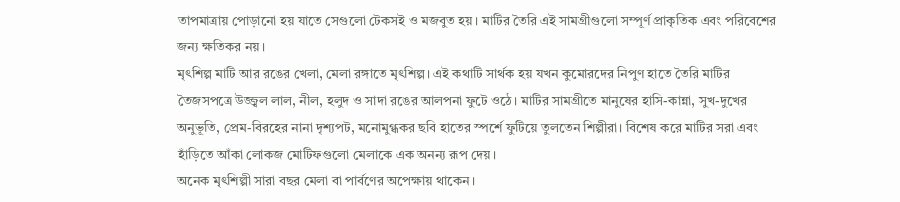তাপমাত্রায় পোড়ানো হয় যাতে সেগুলো টেকসই ও মজবুত হয়। মাটির তৈরি এই সামগ্রীগুলো সম্পূর্ণ প্রাকৃতিক এবং পরিবেশের জন্য ক্ষতিকর নয়।
মৃৎশিল্প মাটি আর রঙের খেলা, মেলা রঙ্গাতে মৃৎশিল্প। এই কথাটি সার্থক হয় যখন কুমোরদের নিপুণ হাতে তৈরি মাটির তৈজসপত্রে উজ্জ্বল লাল, নীল, হলুদ ও সাদা রঙের আলপনা ফুটে ওঠে। মাটির সামগ্রীতে মানুষের হাসি-কান্না, সুখ-দুখের অনুভূতি, প্রেম-বিরহের নানা দৃশ্যপট, মনোমুগ্ধকর ছবি হাতের স্পর্শে ফুটিয়ে তুলতেন শিল্পীরা। বিশেষ করে মাটির সরা এবং হাঁড়িতে আঁকা লোকজ মোটিফগুলো মেলাকে এক অনন্য রূপ দেয়।
অনেক মৃৎশিল্পী সারা বছর মেলা বা পার্বণের অপেক্ষায় থাকেন।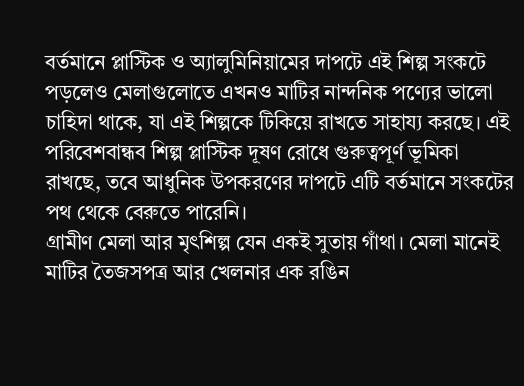বর্তমানে প্লাস্টিক ও অ্যালুমিনিয়ামের দাপটে এই শিল্প সংকটে পড়লেও মেলাগুলোতে এখনও মাটির নান্দনিক পণ্যের ভালো চাহিদা থাকে, যা এই শিল্পকে টিকিয়ে রাখতে সাহায্য করছে। এই পরিবেশবান্ধব শিল্প প্লাস্টিক দূষণ রোধে গুরুত্বপূর্ণ ভূমিকা রাখছে, তবে আধুনিক উপকরণের দাপটে এটি বর্তমানে সংকটের পথ থেকে বেরুতে পারেনি।
গ্রামীণ মেলা আর মৃৎশিল্প যেন একই সুতায় গাঁথা। মেলা মানেই মাটির তৈজসপত্র আর খেলনার এক রঙিন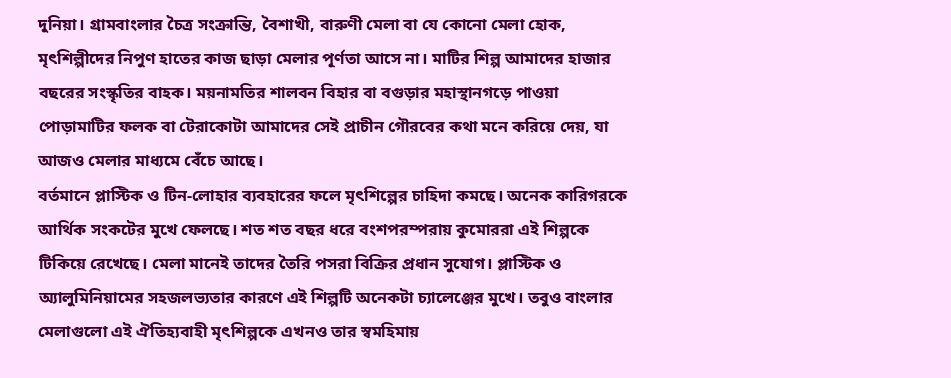দুনিয়া। গ্রামবাংলার চৈত্র সংক্রান্তি, বৈশাখী, বারুণী মেলা বা যে কোনো মেলা হোক, মৃৎশিল্পীদের নিপুণ হাতের কাজ ছাড়া মেলার পূর্ণতা আসে না। মাটির শিল্প আমাদের হাজার বছরের সংস্কৃতির বাহক। ময়নামতির শালবন বিহার বা বগুড়ার মহাস্থানগড়ে পাওয়া পোড়ামাটির ফলক বা টেরাকোটা আমাদের সেই প্রাচীন গৌরবের কথা মনে করিয়ে দেয়, যা আজও মেলার মাধ্যমে বেঁচে আছে।
বর্তমানে প্লাস্টিক ও টিন-লোহার ব্যবহারের ফলে মৃৎশিল্পের চাহিদা কমছে। অনেক কারিগরকে আর্থিক সংকটের মুখে ফেলছে। শত শত বছর ধরে বংশপরম্পরায় কুমোররা এই শিল্পকে টিকিয়ে রেখেছে। মেলা মানেই তাদের তৈরি পসরা বিক্রির প্রধান সুযোগ। প্লাস্টিক ও অ্যালুমিনিয়ামের সহজলভ্যতার কারণে এই শিল্পটি অনেকটা চ্যালেঞ্জের মুখে। তবুও বাংলার মেলাগুলো এই ঐতিহ্যবাহী মৃৎশিল্পকে এখনও তার স্বমহিমায়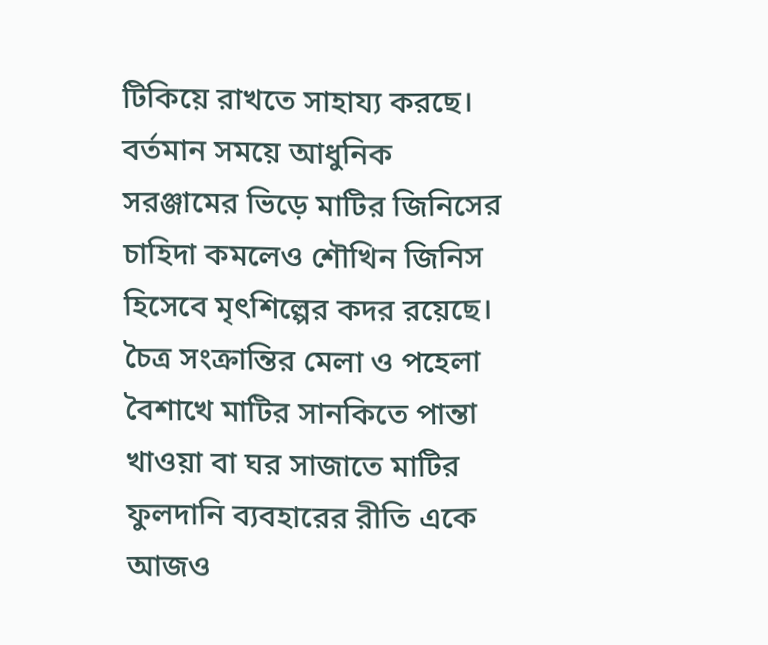টিকিয়ে রাখতে সাহায্য করছে।
বর্তমান সময়ে আধুনিক সরঞ্জামের ভিড়ে মাটির জিনিসের চাহিদা কমলেও শৌখিন জিনিস হিসেবে মৃৎশিল্পের কদর রয়েছে। চৈত্র সংক্রান্তির মেলা ও পহেলা বৈশাখে মাটির সানকিতে পান্তা খাওয়া বা ঘর সাজাতে মাটির ফুলদানি ব্যবহারের রীতি একে আজও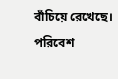বাঁচিয়ে রেখেছে। পরিবেশ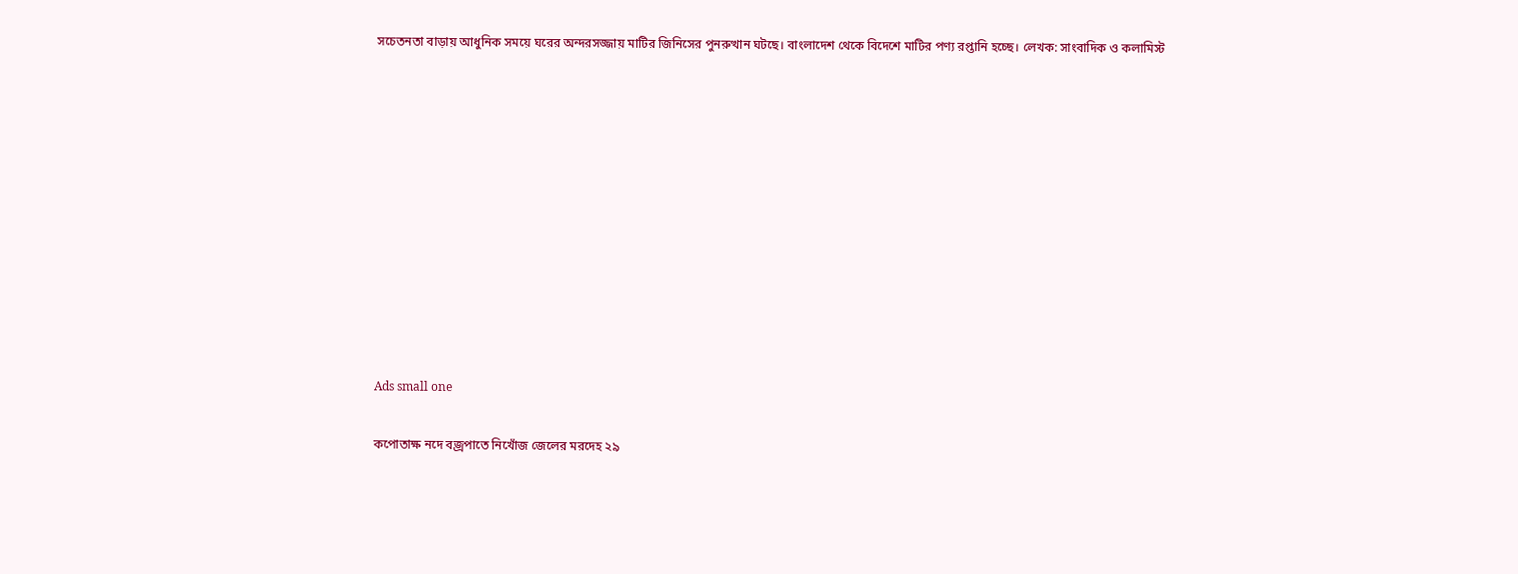সচেতনতা বাড়ায় আধুনিক সময়ে ঘরের অন্দরসজ্জায় মাটির জিনিসের পুনরুত্থান ঘটছে। বাংলাদেশ থেকে বিদেশে মাটির পণ্য রপ্তানি হচ্ছে। লেখক: সাংবাদিক ও কলামিস্ট











Ads small one

কপোতাক্ষ নদে বজ্রপাতে নিখোঁজ জেলের মরদেহ ২৯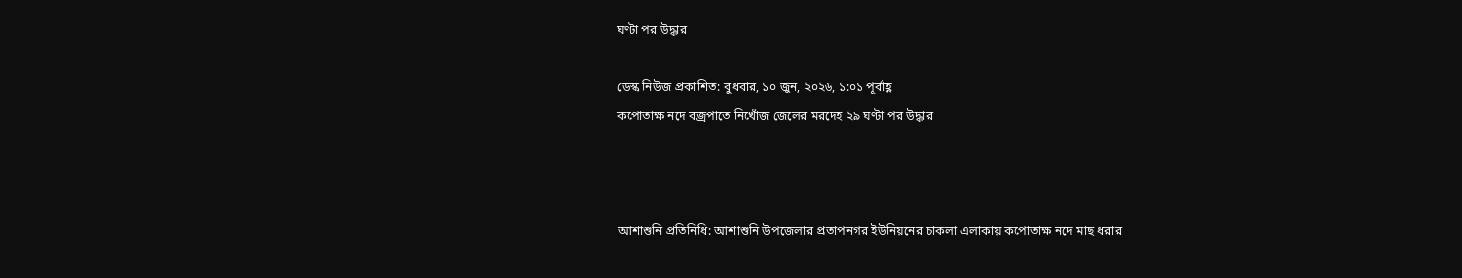ঘণ্টা পর উদ্ধার

ডেস্ক নিউজ প্রকাশিত: বুধবার, ১০ জুন, ২০২৬, ১:০১ পূর্বাহ্ণ
কপোতাক্ষ নদে বজ্রপাতে নিখোঁজ জেলের মরদেহ ২৯ ঘণ্টা পর উদ্ধার



আশাশুনি প্রতিনিধি: আশাশুনি উপজেলার প্রতাপনগর ইউনিয়নের চাকলা এলাকায় কপোতাক্ষ নদে মাছ ধরার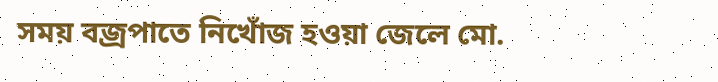সময় বজ্রপাতে নিখোঁজ হওয়া জেলে মো.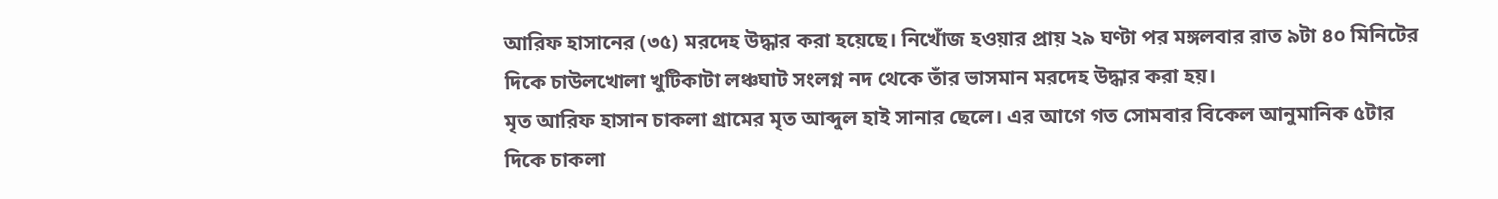আরিফ হাসানের (৩৫) মরদেহ উদ্ধার করা হয়েছে। নিখোঁজ হওয়ার প্রায় ২৯ ঘণ্টা পর মঙ্গলবার রাত ৯টা ৪০ মিনিটের দিকে চাউলখোলা খুটিকাটা লঞ্চঘাট সংলগ্ন নদ থেকে তাঁর ভাসমান মরদেহ উদ্ধার করা হয়।
মৃত আরিফ হাসান চাকলা গ্রামের মৃত আব্দুল হাই সানার ছেলে। এর আগে গত সোমবার বিকেল আনুমানিক ৫টার দিকে চাকলা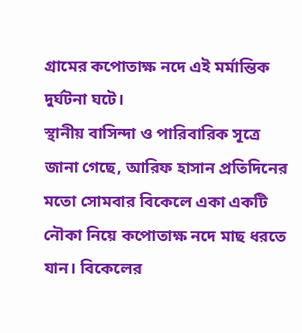গ্রামের কপোতাক্ষ নদে এই মর্মান্তিক দুর্ঘটনা ঘটে।
স্থানীয় বাসিন্দা ও পারিবারিক সূত্রে জানা গেছে, আরিফ হাসান প্রতিদিনের মতো সোমবার বিকেলে একা একটি নৌকা নিয়ে কপোতাক্ষ নদে মাছ ধরতে যান। বিকেলের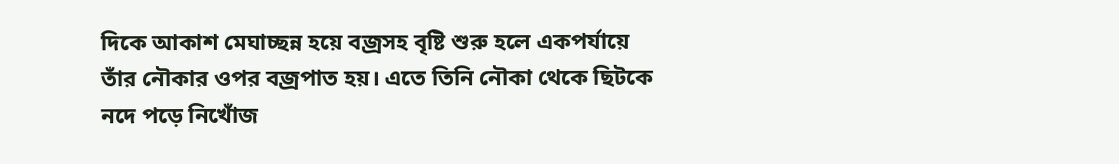দিকে আকাশ মেঘাচ্ছন্ন হয়ে বজ্রসহ বৃষ্টি শুরু হলে একপর্যায়ে তাঁর নৌকার ওপর বজ্রপাত হয়। এতে তিনি নৌকা থেকে ছিটকে নদে পড়ে নিখোঁজ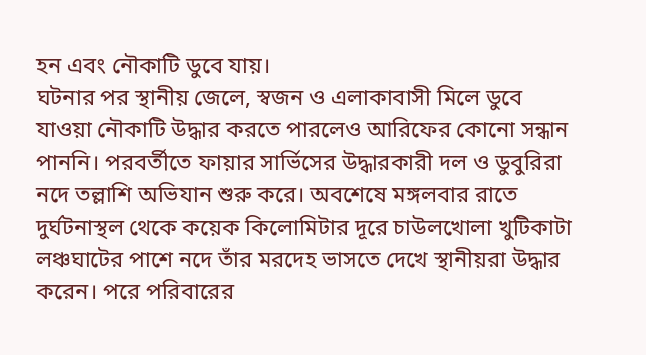হন এবং নৌকাটি ডুবে যায়।
ঘটনার পর স্থানীয় জেলে, স্বজন ও এলাকাবাসী মিলে ডুবে যাওয়া নৌকাটি উদ্ধার করতে পারলেও আরিফের কোনো সন্ধান পাননি। পরবর্তীতে ফায়ার সার্ভিসের উদ্ধারকারী দল ও ডুবুরিরা নদে তল্লাশি অভিযান শুরু করে। অবশেষে মঙ্গলবার রাতে দুর্ঘটনাস্থল থেকে কয়েক কিলোমিটার দূরে চাউলখোলা খুটিকাটা লঞ্চঘাটের পাশে নদে তাঁর মরদেহ ভাসতে দেখে স্থানীয়রা উদ্ধার করেন। পরে পরিবারের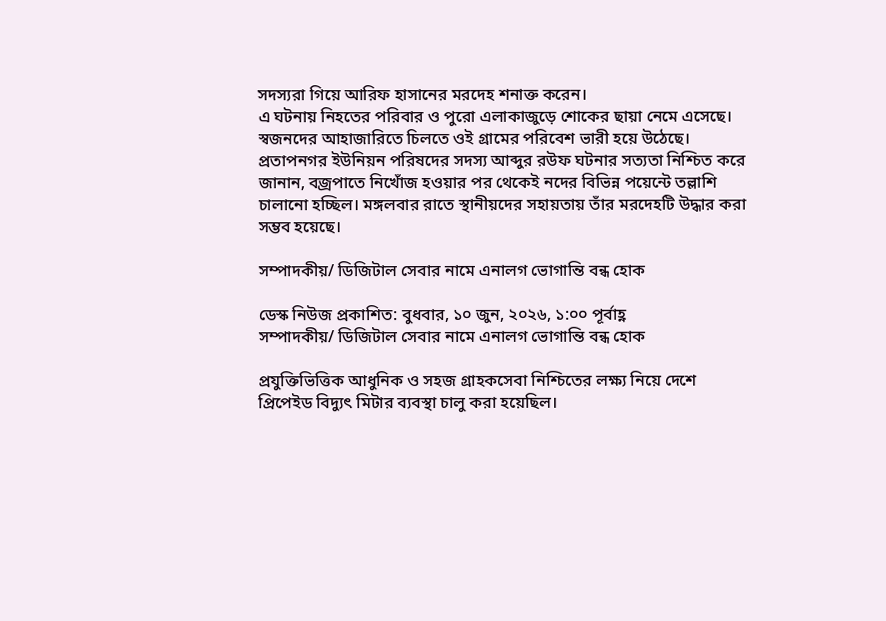সদস্যরা গিয়ে আরিফ হাসানের মরদেহ শনাক্ত করেন।
এ ঘটনায় নিহতের পরিবার ও পুরো এলাকাজুড়ে শোকের ছায়া নেমে এসেছে। স্বজনদের আহাজারিতে চিলতে ওই গ্রামের পরিবেশ ভারী হয়ে উঠেছে।
প্রতাপনগর ইউনিয়ন পরিষদের সদস্য আব্দুর রউফ ঘটনার সত্যতা নিশ্চিত করে জানান, বজ্রপাতে নিখোঁজ হওয়ার পর থেকেই নদের বিভিন্ন পয়েন্টে তল্লাশি চালানো হচ্ছিল। মঙ্গলবার রাতে স্থানীয়দের সহায়তায় তাঁর মরদেহটি উদ্ধার করা সম্ভব হয়েছে।

সম্পাদকীয়/ ডিজিটাল সেবার নামে এনালগ ভোগান্তি বন্ধ হোক

ডেস্ক নিউজ প্রকাশিত: বুধবার, ১০ জুন, ২০২৬, ১:০০ পূর্বাহ্ণ
সম্পাদকীয়/ ডিজিটাল সেবার নামে এনালগ ভোগান্তি বন্ধ হোক

প্রযুক্তিভিত্তিক আধুনিক ও সহজ গ্রাহকসেবা নিশ্চিতের লক্ষ্য নিয়ে দেশে প্রিপেইড বিদ্যুৎ মিটার ব্যবস্থা চালু করা হয়েছিল।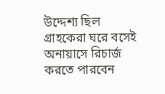উদ্দেশ্য ছিল গ্রাহকেরা ঘরে বসেই অনায়াসে রিচার্জ করতে পারবেন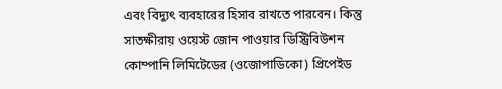এবং বিদ্যুৎ ব্যবহারের হিসাব রাখতে পারবেন। কিন্তু সাতক্ষীরায় ওয়েস্ট জোন পাওয়ার ডিস্ট্রিবিউশন কোম্পানি লিমিটেডের (ওজোপাডিকো) প্রিপেইড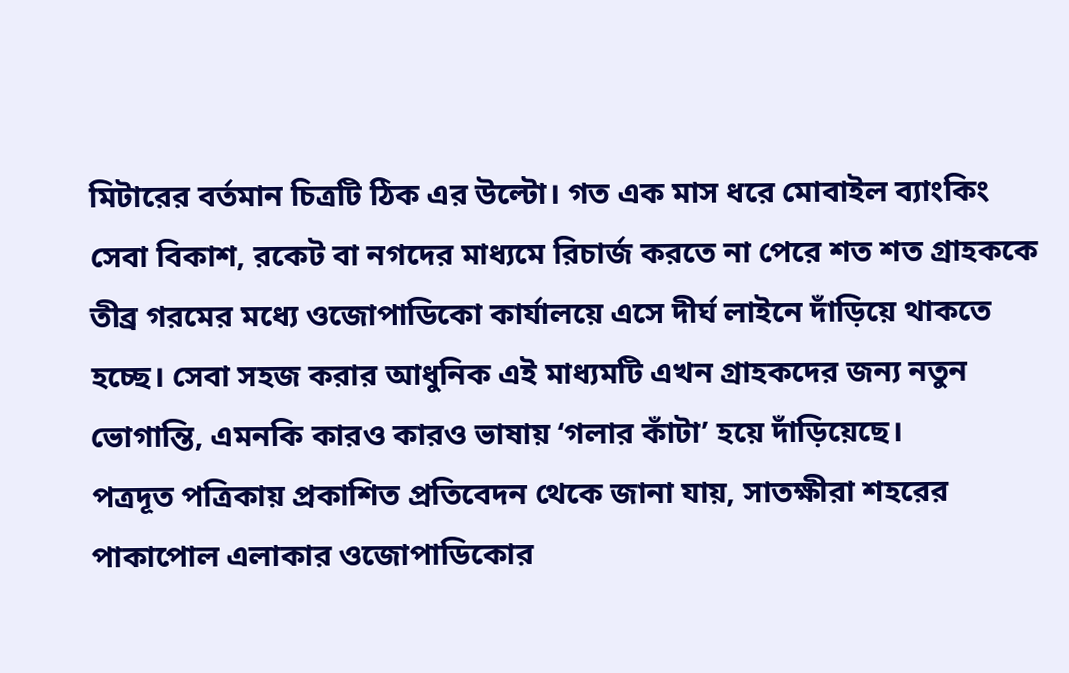মিটারের বর্তমান চিত্রটি ঠিক এর উল্টো। গত এক মাস ধরে মোবাইল ব্যাংকিং সেবা বিকাশ, রকেট বা নগদের মাধ্যমে রিচার্জ করতে না পেরে শত শত গ্রাহককে তীব্র গরমের মধ্যে ওজোপাডিকো কার্যালয়ে এসে দীর্ঘ লাইনে দাঁড়িয়ে থাকতে হচ্ছে। সেবা সহজ করার আধুনিক এই মাধ্যমটি এখন গ্রাহকদের জন্য নতুন ভোগান্তি, এমনকি কারও কারও ভাষায় ‘গলার কাঁটা’ হয়ে দাঁড়িয়েছে।
পত্রদূত পত্রিকায় প্রকাশিত প্রতিবেদন থেকে জানা যায়, সাতক্ষীরা শহরের পাকাপোল এলাকার ওজোপাডিকোর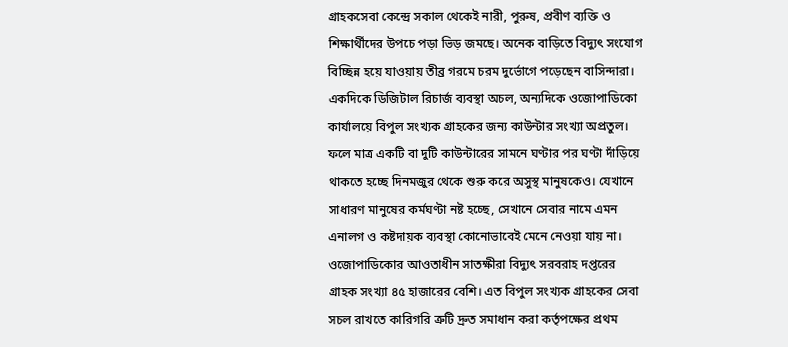গ্রাহকসেবা কেন্দ্রে সকাল থেকেই নারী, পুরুষ, প্রবীণ ব্যক্তি ও শিক্ষার্থীদের উপচে পড়া ভিড় জমছে। অনেক বাড়িতে বিদ্যুৎ সংযোগ বিচ্ছিন্ন হয়ে যাওয়ায় তীব্র গরমে চরম দুর্ভোগে পড়েছেন বাসিন্দারা। একদিকে ডিজিটাল রিচার্জ ব্যবস্থা অচল, অন্যদিকে ওজোপাডিকো কার্যালয়ে বিপুল সংখ্যক গ্রাহকের জন্য কাউন্টার সংখ্যা অপ্রতুল। ফলে মাত্র একটি বা দুটি কাউন্টারের সামনে ঘণ্টার পর ঘণ্টা দাঁড়িয়ে থাকতে হচ্ছে দিনমজুর থেকে শুরু করে অসুস্থ মানুষকেও। যেখানে সাধারণ মানুষের কর্মঘণ্টা নষ্ট হচ্ছে, সেখানে সেবার নামে এমন এনালগ ও কষ্টদায়ক ব্যবস্থা কোনোভাবেই মেনে নেওয়া যায় না।
ওজোপাডিকোর আওতাধীন সাতক্ষীরা বিদ্যুৎ সরবরাহ দপ্তরের গ্রাহক সংখ্যা ৪৫ হাজারের বেশি। এত বিপুল সংখ্যক গ্রাহকের সেবা সচল রাখতে কারিগরি ত্রুটি দ্রুত সমাধান করা কর্তৃপক্ষের প্রথম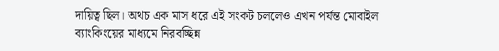দায়িত্ব ছিল। অথচ এক মাস ধরে এই সংকট চললেও এখন পর্যন্ত মোবাইল ব্যাংকিংয়ের মাধ্যমে নিরবচ্ছিন্ন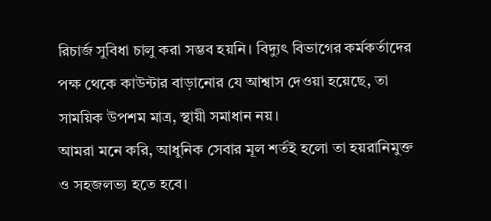রিচার্জ সুবিধা চালু করা সম্ভব হয়নি। বিদ্যুৎ বিভাগের কর্মকর্তাদের পক্ষ থেকে কাউন্টার বাড়ানোর যে আশ্বাস দেওয়া হয়েছে, তা সাময়িক উপশম মাত্র, স্থায়ী সমাধান নয়।
আমরা মনে করি, আধুনিক সেবার মূল শর্তই হলো তা হয়রানিমুক্ত ও সহজলভ্য হতে হবে।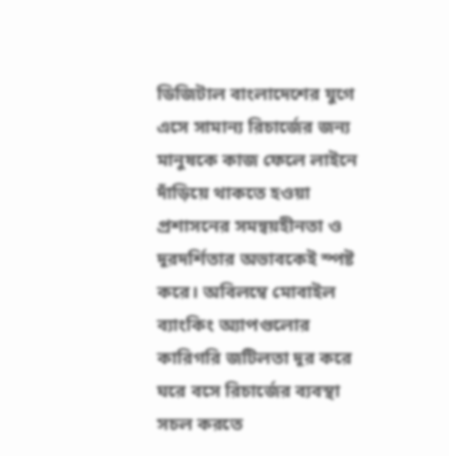ডিজিটাল বাংলাদেশের যুগে এসে সামান্য রিচার্জের জন্য মানুষকে কাজ ফেলে লাইনে দাঁড়িয়ে থাকতে হওয়া প্রশাসনের সমন্বয়হীনতা ও দূরদর্শিতার অভাবকেই স্পষ্ট করে। অবিলম্বে মোবাইল ব্যাংকিং অ্যাপগুলোর কারিগরি জটিলতা দূর করে ঘরে বসে রিচার্জের ব্যবস্থা সচল করতে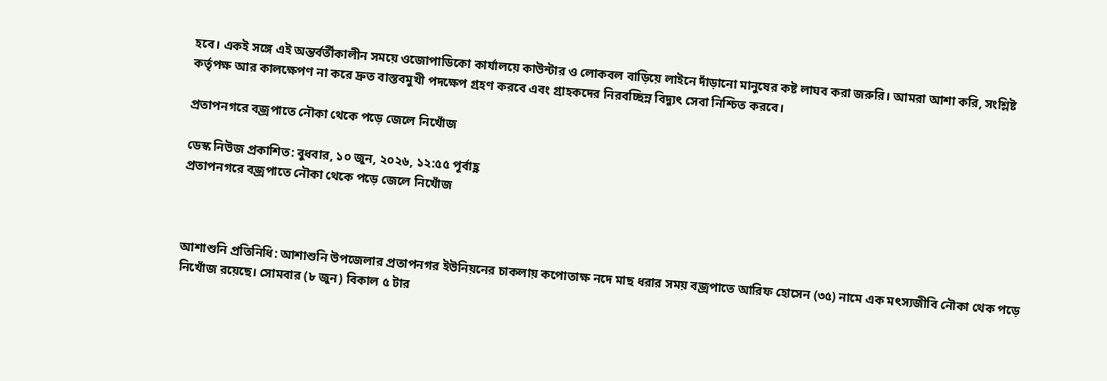হবে। একই সঙ্গে এই অন্তর্বর্তীকালীন সময়ে ওজোপাডিকো কার্যালয়ে কাউন্টার ও লোকবল বাড়িয়ে লাইনে দাঁড়ানো মানুষের কষ্ট লাঘব করা জরুরি। আমরা আশা করি, সংশ্লিষ্ট কর্তৃপক্ষ আর কালক্ষেপণ না করে দ্রুত বাস্তবমুখী পদক্ষেপ গ্রহণ করবে এবং গ্রাহকদের নিরবচ্ছিন্ন বিদ্যুৎ সেবা নিশ্চিত করবে।

প্রতাপনগরে বজ্রপাতে নৌকা থেকে পড়ে জেলে নিখোঁজ

ডেস্ক নিউজ প্রকাশিত: বুধবার, ১০ জুন, ২০২৬, ১২:৫৫ পূর্বাহ্ণ
প্রতাপনগরে বজ্রপাতে নৌকা থেকে পড়ে জেলে নিখোঁজ



আশাশুনি প্রতিনিধি: আশাশুনি উপজেলার প্রতাপনগর ইউনিয়নের চাকলায় কপোতাক্ষ নদে মাছ ধরার সময় বজ্রপাতে আরিফ হোসেন (৩৫) নামে এক মৎস্যজীবি নৌকা থেক পড়ে নিখোঁজ রয়েছে। সোমবার (৮ জুন) বিকাল ৫ টার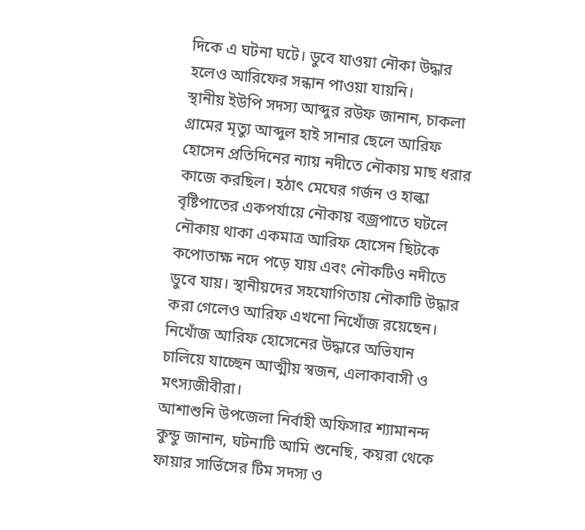দিকে এ ঘটনা ঘটে। ডুবে যাওয়া নৌকা উদ্ধার হলেও আরিফের সন্ধান পাওয়া যায়নি।
স্থানীয় ইউপি সদস্য আব্দুর রউফ জানান, চাকলা গ্রামের মৃত্যু আব্দুল হাই সানার ছেলে আরিফ হোসেন প্রতিদিনের ন্যায় নদীতে নৌকায় মাছ ধরার কাজে করছিল। হঠাৎ মেঘের গর্জন ও হাল্কা বৃষ্টিপাতের একপর্যায়ে নৌকায় বজ্রপাতে ঘটলে নৌকায় থাকা একমাত্র আরিফ হোসেন ছিটকে কপোতাক্ষ নদে পড়ে যায় এবং নৌকটিও নদীতে ডুবে যায়। স্থানীয়দের সহযোগিতায় নৌকাটি উদ্ধার করা গেলেও আরিফ এখনো নিখোঁজ রয়েছেন। নিখোঁজ আরিফ হোসেনের উদ্ধারে অভিযান চালিয়ে যাচ্ছেন আত্মীয় স্বজন, এলাকাবাসী ও মৎস্যজীবীরা।
আশাশুনি উপজেলা নির্বাহী অফিসার শ্যামানন্দ কুন্ডু জানান, ঘটনাটি আমি শুনেছি, কয়রা থেকে ফায়ার সার্ভিসের টিম সদস্য ও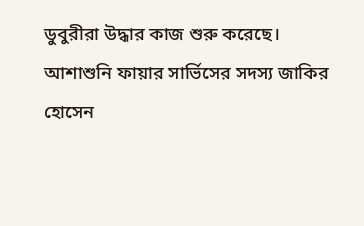ডুবুরীরা উদ্ধার কাজ শুরু করেছে।
আশাশুনি ফায়ার সার্ভিসের সদস্য জাকির হোসেন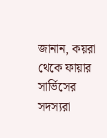জানান, কয়রা থেকে ফায়ার সার্ভিসের সদস্যরা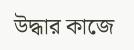উদ্ধার কাজে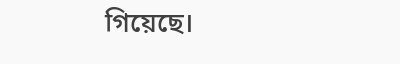গিয়েছে।